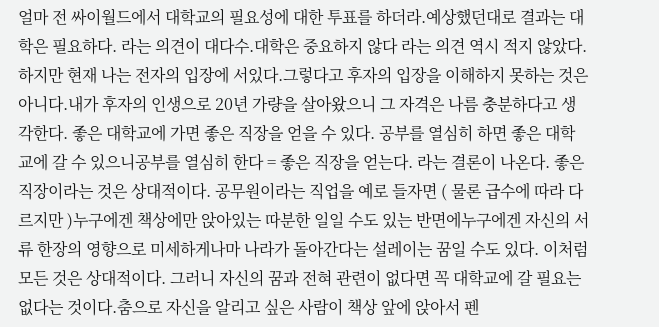얼마 전 싸이월드에서 대학교의 필요성에 대한 투표를 하더라.예상했던대로 결과는 대학은 필요하다. 라는 의견이 대다수.대학은 중요하지 않다 라는 의견 역시 적지 않았다. 하지만 현재 나는 전자의 입장에 서있다.그렇다고 후자의 입장을 이해하지 못하는 것은 아니다.내가 후자의 인생으로 20년 가량을 살아왔으니 그 자격은 나름 충분하다고 생각한다. 좋은 대학교에 가면 좋은 직장을 얻을 수 있다. 공부를 열심히 하면 좋은 대학교에 갈 수 있으니공부를 열심히 한다 = 좋은 직장을 얻는다. 라는 결론이 나온다. 좋은 직장이라는 것은 상대적이다. 공무원이라는 직업을 예로 들자면 ( 물론 급수에 따라 다르지만 )누구에겐 책상에만 앉아있는 따분한 일일 수도 있는 반면에누구에겐 자신의 서류 한장의 영향으로 미세하게나마 나라가 돌아간다는 설레이는 꿈일 수도 있다. 이처럼 모든 것은 상대적이다. 그러니 자신의 꿈과 전혀 관련이 없다면 꼭 대학교에 갈 필요는 없다는 것이다.춤으로 자신을 알리고 싶은 사람이 책상 앞에 앉아서 펜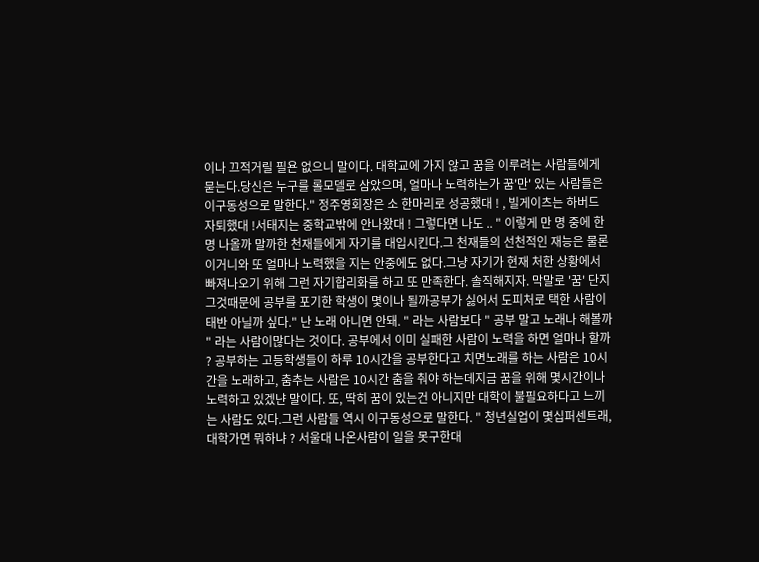이나 끄적거릴 필욘 없으니 말이다. 대학교에 가지 않고 꿈을 이루려는 사람들에게 묻는다.당신은 누구를 롤모델로 삼았으며, 얼마나 노력하는가 꿈'만' 있는 사람들은 이구동성으로 말한다." 정주영회장은 소 한마리로 성공했대 ! , 빌게이츠는 하버드 자퇴했대 !서태지는 중학교밖에 안나왔대 ! 그렇다면 나도 .. " 이렇게 만 명 중에 한 명 나올까 말까한 천재들에게 자기를 대입시킨다.그 천재들의 선천적인 재능은 물론이거니와 또 얼마나 노력했을 지는 안중에도 없다.그냥 자기가 현재 처한 상황에서 빠져나오기 위해 그런 자기합리화를 하고 또 만족한다. 솔직해지자. 막말로 '꿈' 단지 그것때문에 공부를 포기한 학생이 몇이나 될까공부가 싫어서 도피처로 택한 사람이 태반 아닐까 싶다." 난 노래 아니면 안돼. " 라는 사람보다 " 공부 말고 노래나 해볼까 " 라는 사람이많다는 것이다. 공부에서 이미 실패한 사람이 노력을 하면 얼마나 할까 ? 공부하는 고등학생들이 하루 10시간을 공부한다고 치면노래를 하는 사람은 10시간을 노래하고, 춤추는 사람은 10시간 춤을 춰야 하는데지금 꿈을 위해 몇시간이나 노력하고 있겠냔 말이다. 또, 딱히 꿈이 있는건 아니지만 대학이 불필요하다고 느끼는 사람도 있다.그런 사람들 역시 이구동성으로 말한다. " 청년실업이 몇십퍼센트래, 대학가면 뭐하냐 ? 서울대 나온사람이 일을 못구한대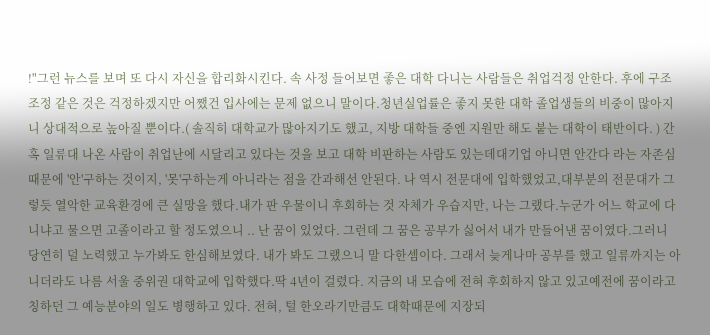!"그런 뉴스를 보며 또 다시 자신을 합리화시킨다. 속 사정 들어보면 좋은 대학 다니는 사람들은 취업걱정 안한다. 후에 구조조정 같은 것은 걱정하겠지만 어쨌건 입사에는 문제 없으니 말이다.청년실업률은 좋지 못한 대학 졸업생들의 비중이 많아지니 상대적으로 높아질 뿐이다.( 솔직히 대학교가 많아지기도 했고, 지방 대학들 중엔 지원만 해도 붙는 대학이 태반이다. ) 간혹 일류대 나온 사람이 취업난에 시달리고 있다는 것을 보고 대학 비판하는 사람도 있는데대기업 아니면 안간다 라는 자존심 때문에 '안'구하는 것이지, '못'구하는게 아니라는 점을 간과해선 안된다. 나 역시 전문대에 입학했었고,대부분의 전문대가 그렇듯 열악한 교육환경에 큰 실망을 했다.내가 판 우물이니 후회하는 것 자체가 우습지만, 나는 그랬다.누군가 어느 학교에 다니냐고 물으면 고졸이라고 할 정도였으니 .. 난 꿈이 있었다. 그런데 그 꿈은 공부가 싫어서 내가 만들어낸 꿈이였다.그러니 당연히 덜 노력했고 누가봐도 한심해보였다. 내가 봐도 그랬으니 말 다한셈이다. 그래서 늦게나마 공부를 했고 일류까지는 아니더라도 나름 서울 중위권 대학교에 입학했다.딱 4년이 걸렸다. 지금의 내 모습에 전혀 후회하지 않고 있고예전에 꿈이라고 칭하던 그 예능분야의 일도 병행하고 있다. 전혀, 털 한오라기만큼도 대학때문에 지장되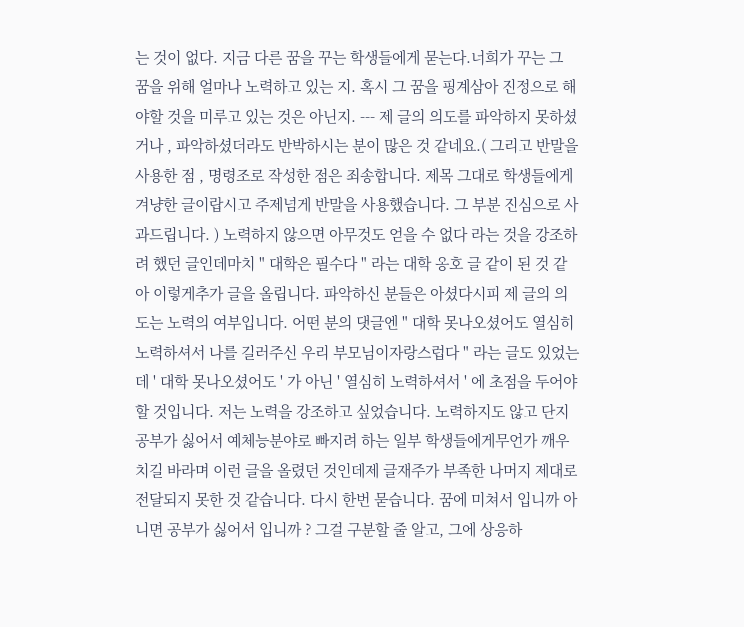는 것이 없다. 지금 다른 꿈을 꾸는 학생들에게 묻는다.너희가 꾸는 그 꿈을 위해 얼마나 노력하고 있는 지. 혹시 그 꿈을 핑계삼아 진정으로 해야할 것을 미루고 있는 것은 아닌지. --- 제 글의 의도를 파악하지 못하셨거나 , 파악하셨더라도 반박하시는 분이 많은 것 같네요.( 그리고 반말을 사용한 점 , 명령조로 작성한 점은 죄송합니다. 제목 그대로 학생들에게겨냥한 글이랍시고 주제넘게 반말을 사용했습니다. 그 부분 진심으로 사과드립니다. ) 노력하지 않으면 아무것도 얻을 수 없다 라는 것을 강조하려 했던 글인데마치 " 대학은 필수다 " 라는 대학 옹호 글 같이 된 것 같아 이렇게추가 글을 올립니다. 파악하신 분들은 아셨다시피 제 글의 의도는 노력의 여부입니다. 어떤 분의 댓글엔 " 대학 못나오셨어도 열심히 노력하셔서 나를 길러주신 우리 부모님이자랑스럽다 " 라는 글도 있었는데 ' 대학 못나오셨어도 ' 가 아닌 ' 열심히 노력하셔서 ' 에 초점을 두어야 할 것입니다. 저는 노력을 강조하고 싶었습니다. 노력하지도 않고 단지 공부가 싫어서 예체능분야로 빠지려 하는 일부 학생들에게무언가 깨우치길 바라며 이런 글을 올렸던 것인데제 글재주가 부족한 나머지 제대로 전달되지 못한 것 같습니다. 다시 한번 묻습니다. 꿈에 미쳐서 입니까 아니면 공부가 싫어서 입니까 ? 그걸 구분할 줄 알고, 그에 상응하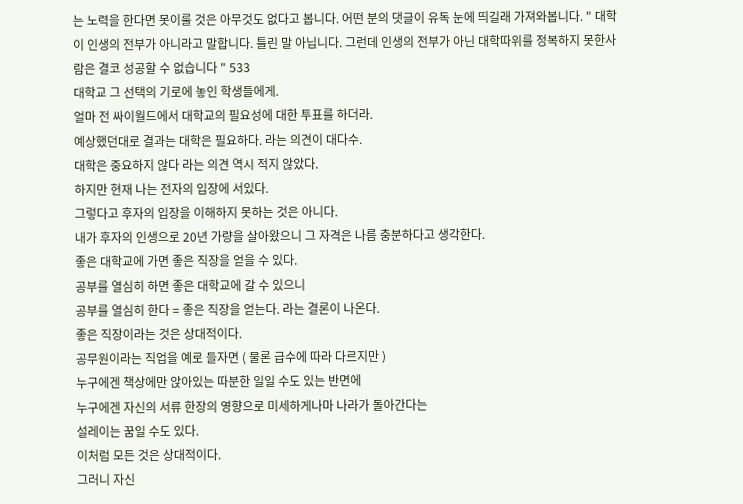는 노력을 한다면 못이룰 것은 아무것도 없다고 봅니다. 어떤 분의 댓글이 유독 눈에 띄길래 가져와봅니다. " 대학이 인생의 전부가 아니라고 말합니다. 틀린 말 아닙니다. 그런데 인생의 전부가 아닌 대학따위를 정복하지 못한사람은 결코 성공할 수 없습니다 " 533
대학교 그 선택의 기로에 놓인 학생들에게.
얼마 전 싸이월드에서 대학교의 필요성에 대한 투표를 하더라.
예상했던대로 결과는 대학은 필요하다. 라는 의견이 대다수.
대학은 중요하지 않다 라는 의견 역시 적지 않았다.
하지만 현재 나는 전자의 입장에 서있다.
그렇다고 후자의 입장을 이해하지 못하는 것은 아니다.
내가 후자의 인생으로 20년 가량을 살아왔으니 그 자격은 나름 충분하다고 생각한다.
좋은 대학교에 가면 좋은 직장을 얻을 수 있다.
공부를 열심히 하면 좋은 대학교에 갈 수 있으니
공부를 열심히 한다 = 좋은 직장을 얻는다. 라는 결론이 나온다.
좋은 직장이라는 것은 상대적이다.
공무원이라는 직업을 예로 들자면 ( 물론 급수에 따라 다르지만 )
누구에겐 책상에만 앉아있는 따분한 일일 수도 있는 반면에
누구에겐 자신의 서류 한장의 영향으로 미세하게나마 나라가 돌아간다는
설레이는 꿈일 수도 있다.
이처럼 모든 것은 상대적이다.
그러니 자신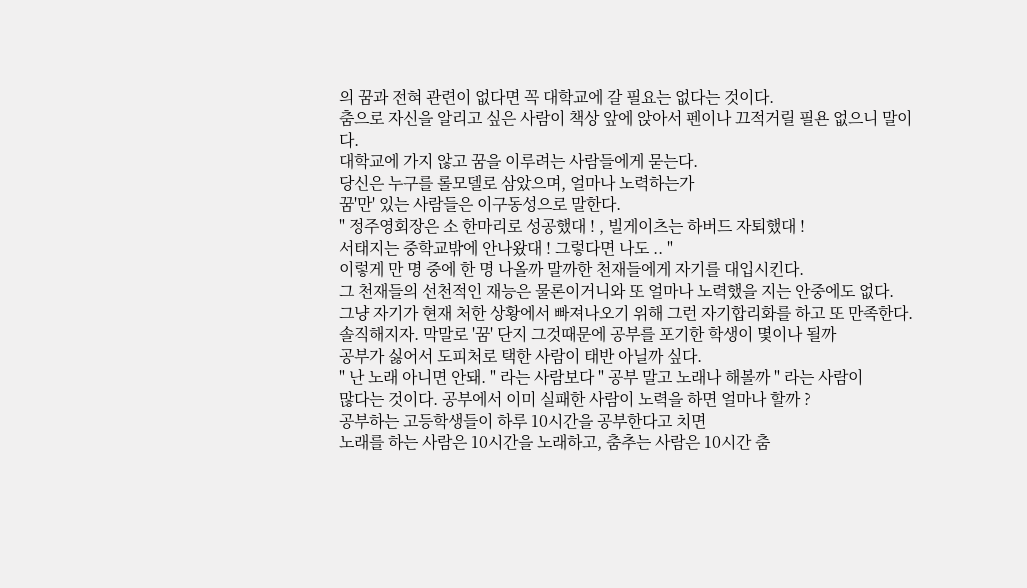의 꿈과 전혀 관련이 없다면 꼭 대학교에 갈 필요는 없다는 것이다.
춤으로 자신을 알리고 싶은 사람이 책상 앞에 앉아서 펜이나 끄적거릴 필욘 없으니 말이다.
대학교에 가지 않고 꿈을 이루려는 사람들에게 묻는다.
당신은 누구를 롤모델로 삼았으며, 얼마나 노력하는가
꿈'만' 있는 사람들은 이구동성으로 말한다.
" 정주영회장은 소 한마리로 성공했대 ! , 빌게이츠는 하버드 자퇴했대 !
서태지는 중학교밖에 안나왔대 ! 그렇다면 나도 .. "
이렇게 만 명 중에 한 명 나올까 말까한 천재들에게 자기를 대입시킨다.
그 천재들의 선천적인 재능은 물론이거니와 또 얼마나 노력했을 지는 안중에도 없다.
그냥 자기가 현재 처한 상황에서 빠져나오기 위해 그런 자기합리화를 하고 또 만족한다.
솔직해지자. 막말로 '꿈' 단지 그것때문에 공부를 포기한 학생이 몇이나 될까
공부가 싫어서 도피처로 택한 사람이 태반 아닐까 싶다.
" 난 노래 아니면 안돼. " 라는 사람보다 " 공부 말고 노래나 해볼까 " 라는 사람이
많다는 것이다. 공부에서 이미 실패한 사람이 노력을 하면 얼마나 할까 ?
공부하는 고등학생들이 하루 10시간을 공부한다고 치면
노래를 하는 사람은 10시간을 노래하고, 춤추는 사람은 10시간 춤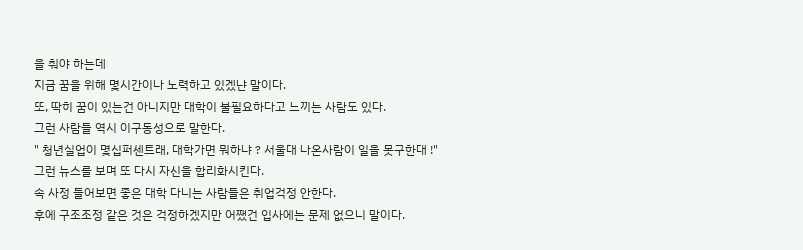을 춰야 하는데
지금 꿈을 위해 몇시간이나 노력하고 있겠냔 말이다.
또, 딱히 꿈이 있는건 아니지만 대학이 불필요하다고 느끼는 사람도 있다.
그런 사람들 역시 이구동성으로 말한다.
" 청년실업이 몇십퍼센트래, 대학가면 뭐하냐 ? 서울대 나온사람이 일을 못구한대 !"
그런 뉴스를 보며 또 다시 자신을 합리화시킨다.
속 사정 들어보면 좋은 대학 다니는 사람들은 취업걱정 안한다.
후에 구조조정 같은 것은 걱정하겠지만 어쨌건 입사에는 문제 없으니 말이다.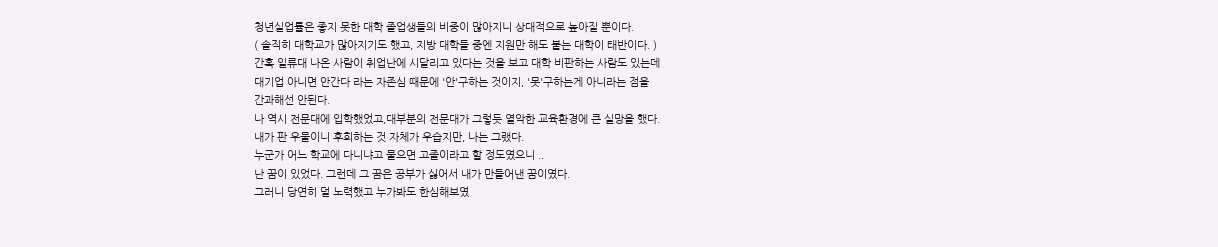청년실업률은 좋지 못한 대학 졸업생들의 비중이 많아지니 상대적으로 높아질 뿐이다.
( 솔직히 대학교가 많아지기도 했고, 지방 대학들 중엔 지원만 해도 붙는 대학이 태반이다. )
간혹 일류대 나온 사람이 취업난에 시달리고 있다는 것을 보고 대학 비판하는 사람도 있는데
대기업 아니면 안간다 라는 자존심 때문에 '안'구하는 것이지, '못'구하는게 아니라는 점을
간과해선 안된다.
나 역시 전문대에 입학했었고,대부분의 전문대가 그렇듯 열악한 교육환경에 큰 실망을 했다.
내가 판 우물이니 후회하는 것 자체가 우습지만, 나는 그랬다.
누군가 어느 학교에 다니냐고 물으면 고졸이라고 할 정도였으니 ..
난 꿈이 있었다. 그런데 그 꿈은 공부가 싫어서 내가 만들어낸 꿈이였다.
그러니 당연히 덜 노력했고 누가봐도 한심해보였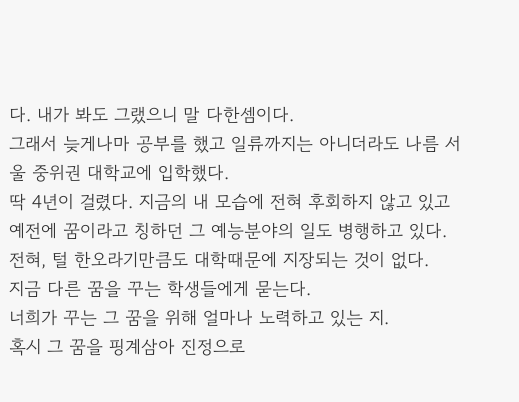다. 내가 봐도 그랬으니 말 다한셈이다.
그래서 늦게나마 공부를 했고 일류까지는 아니더라도 나름 서울 중위권 대학교에 입학했다.
딱 4년이 걸렸다. 지금의 내 모습에 전혀 후회하지 않고 있고
예전에 꿈이라고 칭하던 그 예능분야의 일도 병행하고 있다.
전혀, 털 한오라기만큼도 대학때문에 지장되는 것이 없다.
지금 다른 꿈을 꾸는 학생들에게 묻는다.
너희가 꾸는 그 꿈을 위해 얼마나 노력하고 있는 지.
혹시 그 꿈을 핑계삼아 진정으로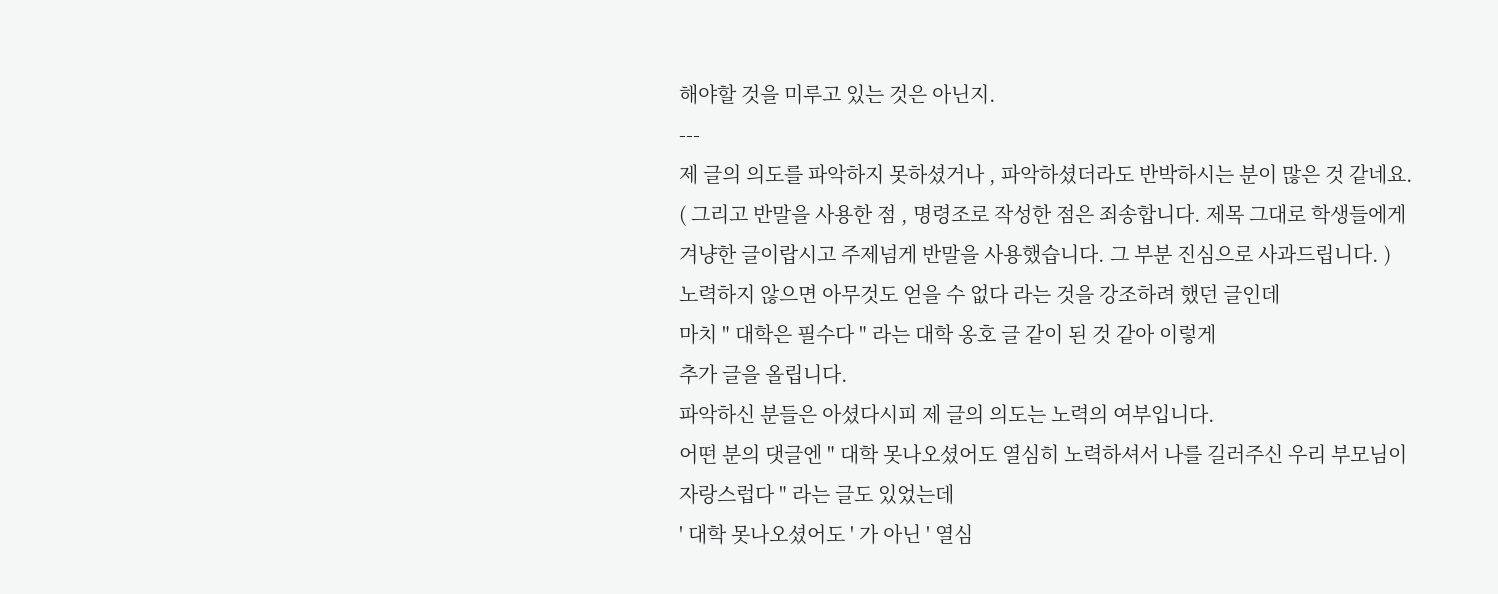해야할 것을 미루고 있는 것은 아닌지.
---
제 글의 의도를 파악하지 못하셨거나 , 파악하셨더라도 반박하시는 분이 많은 것 같네요.
( 그리고 반말을 사용한 점 , 명령조로 작성한 점은 죄송합니다. 제목 그대로 학생들에게
겨냥한 글이랍시고 주제넘게 반말을 사용했습니다. 그 부분 진심으로 사과드립니다. )
노력하지 않으면 아무것도 얻을 수 없다 라는 것을 강조하려 했던 글인데
마치 " 대학은 필수다 " 라는 대학 옹호 글 같이 된 것 같아 이렇게
추가 글을 올립니다.
파악하신 분들은 아셨다시피 제 글의 의도는 노력의 여부입니다.
어떤 분의 댓글엔 " 대학 못나오셨어도 열심히 노력하셔서 나를 길러주신 우리 부모님이
자랑스럽다 " 라는 글도 있었는데
' 대학 못나오셨어도 ' 가 아닌 ' 열심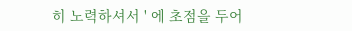히 노력하셔서 ' 에 초점을 두어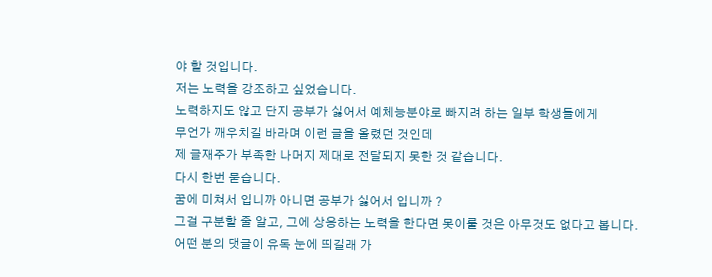야 할 것입니다.
저는 노력을 강조하고 싶었습니다.
노력하지도 않고 단지 공부가 싫어서 예체능분야로 빠지려 하는 일부 학생들에게
무언가 깨우치길 바라며 이런 글을 올렸던 것인데
제 글재주가 부족한 나머지 제대로 전달되지 못한 것 같습니다.
다시 한번 묻습니다.
꿈에 미쳐서 입니까 아니면 공부가 싫어서 입니까 ?
그걸 구분할 줄 알고, 그에 상응하는 노력을 한다면 못이룰 것은 아무것도 없다고 봅니다.
어떤 분의 댓글이 유독 눈에 띄길래 가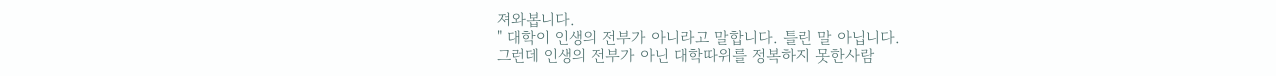져와봅니다.
" 대학이 인생의 전부가 아니라고 말합니다. 틀린 말 아닙니다.
그런데 인생의 전부가 아닌 대학따위를 정복하지 못한사람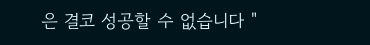은 결코 성공할 수 없습니다 "